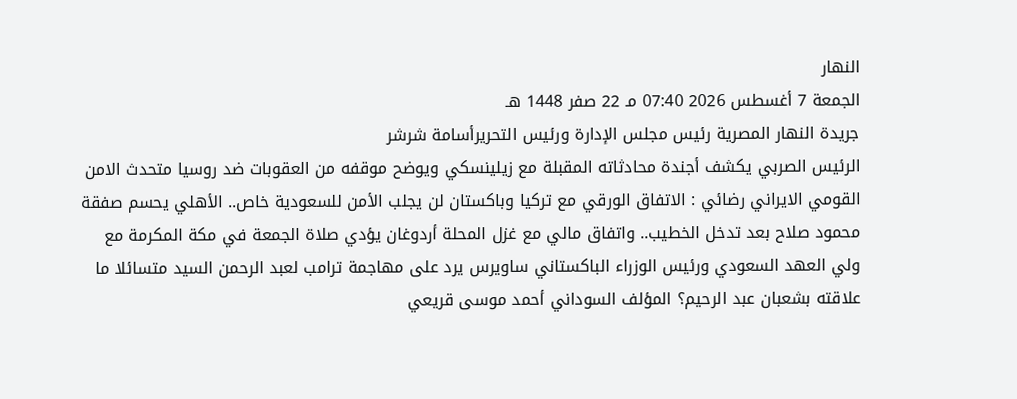النهار
الجمعة 7 أغسطس 2026 07:40 مـ 22 صفر 1448 هـ
جريدة النهار المصرية رئيس مجلس الإدارة ورئيس التحريرأسامة شرشر
الرئيس الصربي يكشف أجندة محادثاته المقبلة مع زيلينسكي ويوضح موقفه من العقوبات ضد روسيا متحدث الامن القومي الايراني رضائي : الاتفاق الورقي مع تركيا وباكستان لن يجلب الأمن للسعودية خاص.. الأهلي يحسم صفقة محمود صلاح بعد تدخل الخطيب.. واتفاق مالي مع غزل المحلة أردوغان يؤدي صلاة الجمعة في مكة المكرمة مع ولي العهد السعودي ورئيس الوزراء الباكستاني ساويرس يرد على مهاجمة ترامب لعبد الرحمن السيد متسائلا ما علاقته بشعبان عبد الرحيم؟ المؤلف السوداني أحمد موسى قريعي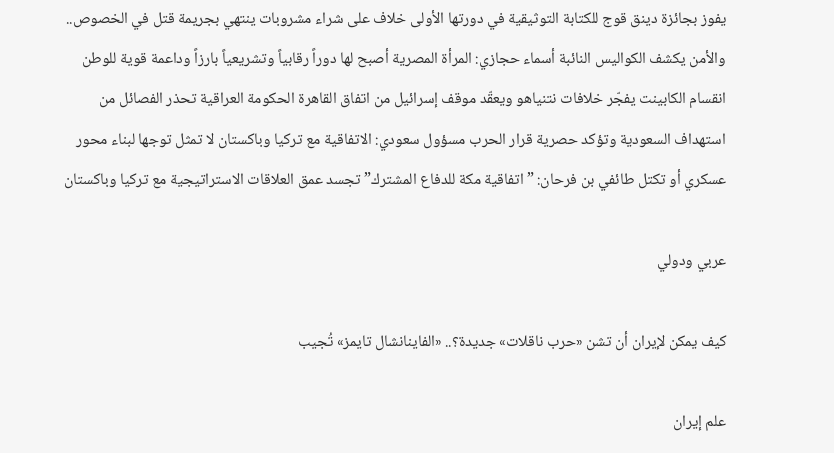يفوز بجائزة دينق قوج للكتابة التوثيقية في دورتها الأولى خلاف على شراء مشروبات ينتهي بجريمة قتل في الخصوص.. والأمن يكشف الكواليس النائبة أسماء حجازي: المرأة المصرية أصبح لها دوراً رقابياً وتشريعياً بارزاً وداعمة قوية للوطن انقسام الكابينت يفجّر خلافات نتنياهو ويعقّد موقف إسرائيل من اتفاق القاهرة الحكومة العراقية تحذر الفصائل من استهداف السعودية وتؤكد حصرية قرار الحرب مسؤول سعودي: الاتفاقية مع تركيا وباكستان لا تمثل توجها لبناء محور عسكري أو تكتل طائفي بن فرحان: ”اتفاقية مكة للدفاع المشترك” تجسد عمق العلاقات الاستراتيجية مع تركيا وباكستان

عربي ودولي

كيف يمكن لإيران أن تشن «حرب ناقلات» جديدة؟.. «الفاينانشال تايمز» تُجيب

علم إيران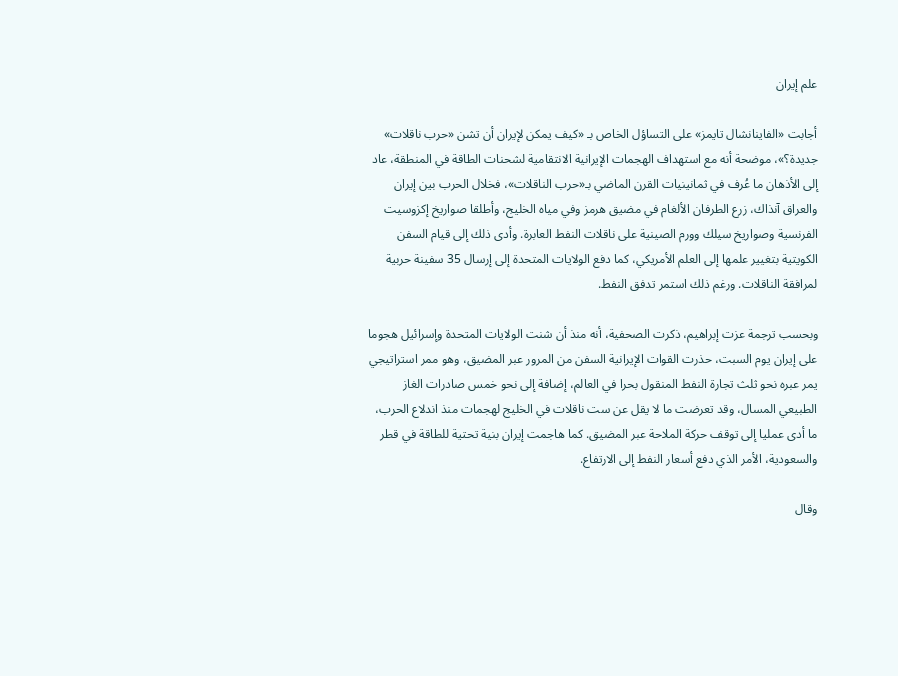علم إيران

أجابت «الفاينانشال تايمز» على التساؤل الخاص بـ «كيف يمكن لإيران أن تشن «حرب ناقلات» جديدة؟»، موضحة أنه مع استهداف الهجمات الإيرانية الانتقامية لشحنات الطاقة في المنطقة، عاد إلى الأذهان ما عُرف في ثمانينيات القرن الماضي بـ«حرب الناقلات»، فخلال الحرب بين إيران والعراق آنذاك، زرع الطرفان الألغام في مضيق هرمز وفي مياه الخليج، وأطلقا صواريخ إكزوسيت الفرنسية وصواريخ سيلك وورم الصينية على ناقلات النفط العابرة. وأدى ذلك إلى قيام السفن الكويتية بتغيير علمها إلى العلم الأمريكي، كما دفع الولايات المتحدة إلى إرسال 35 سفينة حربية لمرافقة الناقلات. ورغم ذلك استمر تدفق النفط.

وبحسب ترجمة عزت إبراهيم، ذكرت الصحفية، أنه منذ أن شنت الولايات المتحدة وإسرائيل هجوما على إيران يوم السبت، حذرت القوات الإيرانية السفن من المرور عبر المضيق، وهو ممر استراتيجي يمر عبره نحو ثلث تجارة النفط المنقول بحرا في العالم، إضافة إلى نحو خمس صادرات الغاز الطبيعي المسال، وقد تعرضت ما لا يقل عن ست ناقلات في الخليج لهجمات منذ اندلاع الحرب، ما أدى عمليا إلى توقف حركة الملاحة عبر المضيق. كما هاجمت إيران بنية تحتية للطاقة في قطر والسعودية، الأمر الذي دفع أسعار النفط إلى الارتفاع.

وقال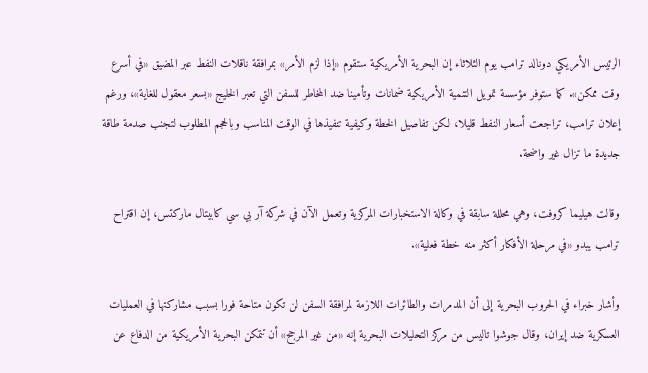الرئيس الأمريكي دونالد ترامب يوم الثلاثاء إن البحرية الأمريكية ستقوم «إذا لزم الأمر» بمرافقة ناقلات النفط عبر المضيق «في أسرع وقت ممكن». كما ستوفر مؤسسة تمويل التنمية الأمريكية ضمانات وتأمينا ضد المخاطر للسفن التي تعبر الخليج «بسعر معقول للغاية»، ورغم إعلان ترامب، تراجعت أسعار النفط قليلا، لكن تفاصيل الخطة وكيفية تنفيذها في الوقت المناسب وبالحجم المطلوب لتجنب صدمة طاقة جديدة ما تزال غير واضحة.

وقالت هيليما كروفت، وهي محللة سابقة في وكالة الاستخبارات المركزية وتعمل الآن في شركة آر بي سي كابيتال ماركتس، إن اقتراح ترامب يبدو «في مرحلة الأفكار أكثر منه خطة فعلية».

وأشار خبراء في الحروب البحرية إلى أن المدمرات والطائرات اللازمة لمرافقة السفن لن تكون متاحة فورا بسبب مشاركتها في العمليات العسكرية ضد إيران، وقال جوشوا تاليس من مركز التحليلات البحرية إنه «من غير المرجح» أن تتمكن البحرية الأمريكية من الدفاع عن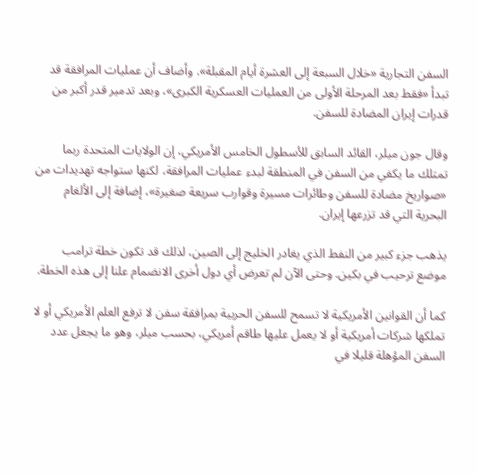السفن التجارية «خلال السبعة إلى العشرة أيام المقبلة». وأضاف أن عمليات المرافقة قد تبدأ «فقط بعد المرحلة الأولى من العمليات العسكرية الكبرى»، وبعد تدمير قدر أكبر من قدرات إيران المضادة للسفن.

وقال جون ميلر، القائد السابق للأسطول الخامس الأمريكي، إن الولايات المتحدة ربما تمتلك ما يكفي من السفن في المنطقة لبدء عمليات المرافقة، لكنها ستواجه تهديدات من «صواريخ مضادة للسفن وطائرات مسيرة وقوارب سريعة صغيرة»، إضافة إلى الألغام البحرية التي قد تزرعها إيران.

يذهب جزء كبير من النفط الذي يغادر الخليج إلى الصين، لذلك قد تكون خطة ترامب موضع ترحيب في بكين. وحتى الآن لم تعرض أي دول أخرى الانضمام علنا إلى هذه الخطة.

كما أن القوانين الأمريكية لا تسمح للسفن الحربية بمرافقة سفن لا ترفع العلم الأمريكي أو لا تملكها شركات أمريكية أو لا يعمل عليها طاقم أمريكي، بحسب ميلر، وهو ما يجعل عدد السفن المؤهلة قليلا في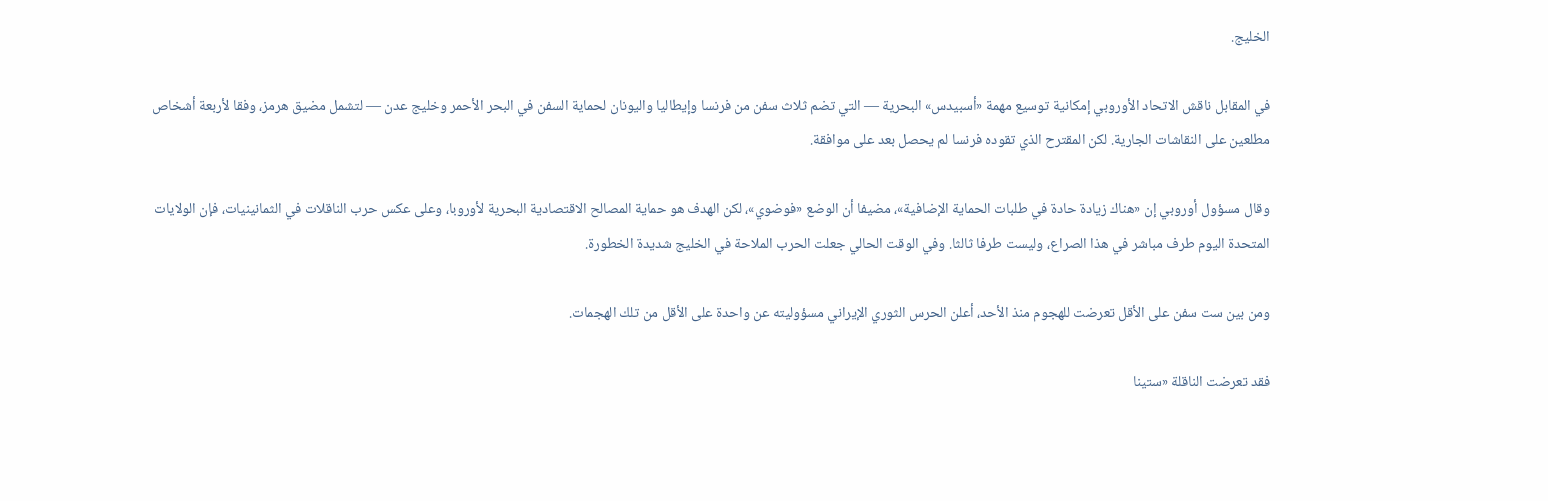الخليج.

في المقابل ناقش الاتحاد الأوروبي إمكانية توسيع مهمة «أسبيدس» البحرية — التي تضم ثلاث سفن من فرنسا وإيطاليا واليونان لحماية السفن في البحر الأحمر وخليج عدن — لتشمل مضيق هرمز، وفقا لأربعة أشخاص مطلعين على النقاشات الجارية. لكن المقترح الذي تقوده فرنسا لم يحصل بعد على موافقة.

وقال مسؤول أوروبي إن «هناك زيادة حادة في طلبات الحماية الإضافية»، مضيفا أن الوضع «فوضوي»، لكن الهدف هو حماية المصالح الاقتصادية البحرية لأوروبا، وعلى عكس حرب الناقلات في الثمانينيات، فإن الولايات المتحدة اليوم طرف مباشر في هذا الصراع، وليست طرفا ثالثا. وفي الوقت الحالي جعلت الحرب الملاحة في الخليج شديدة الخطورة.

ومن بين ست سفن على الأقل تعرضت للهجوم منذ الأحد، أعلن الحرس الثوري الإيراني مسؤوليته عن واحدة على الأقل من تلك الهجمات.

فقد تعرضت الناقلة «ستينا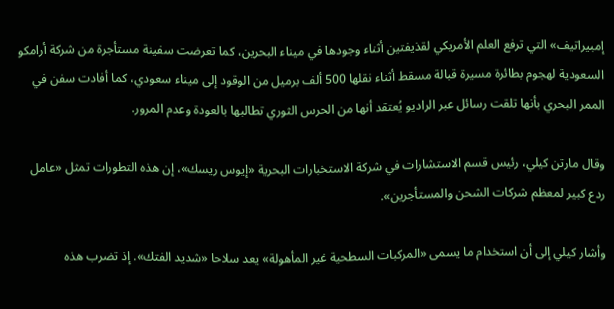إمبيراتيف» التي ترفع العلم الأمريكي لقذيفتين أثناء وجودها في ميناء البحرين، كما تعرضت سفينة مستأجرة من شركة أرامكو السعودية لهجوم بطائرة مسيرة قبالة مسقط أثناء نقلها 500 ألف برميل من الوقود إلى ميناء سعودي، كما أفادت سفن في الممر البحري بأنها تلقت رسائل عبر الراديو يُعتقد أنها من الحرس الثوري تطالبها بالعودة وعدم المرور.

وقال مارتن كيلي، رئيس قسم الاستشارات في شركة الاستخبارات البحرية «إيوس ريسك»، إن هذه التطورات تمثل «عامل ردع كبير لمعظم شركات الشحن والمستأجرين».

وأشار كيلي إلى أن استخدام ما يسمى «المركبات السطحية غير المأهولة» يعد سلاحا «شديد الفتك». إذ تضرب هذه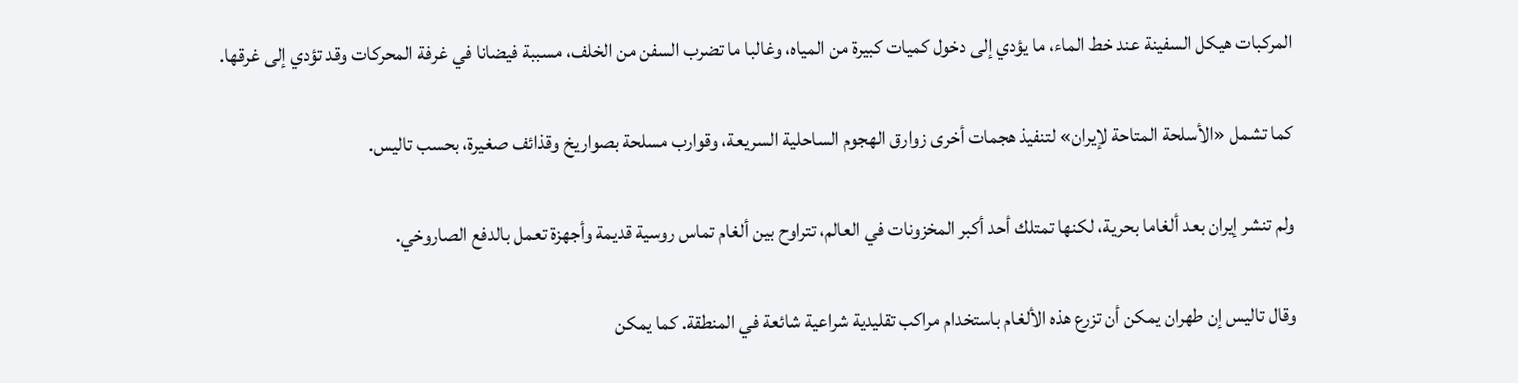المركبات هيكل السفينة عند خط الماء، ما يؤدي إلى دخول كميات كبيرة من المياه، وغالبا ما تضرب السفن من الخلف، مسببة فيضانا في غرفة المحركات وقد تؤدي إلى غرقها.

كما تشمل «الأسلحة المتاحة لإيران» لتنفيذ هجمات أخرى زوارق الهجوم الساحلية السريعة، وقوارب مسلحة بصواريخ وقذائف صغيرة، بحسب تاليس.

ولم تنشر إيران بعد ألغاما بحرية، لكنها تمتلك أحد أكبر المخزونات في العالم، تتراوح بين ألغام تماس روسية قديمة وأجهزة تعمل بالدفع الصاروخي.

وقال تاليس إن طهران يمكن أن تزرع هذه الألغام باستخدام مراكب تقليدية شراعية شائعة في المنطقة. كما يمكن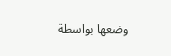وضعها بواسطة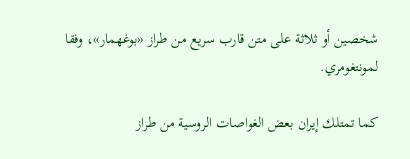شخصين أو ثلاثة على متن قارب سريع من طراز «بوغهمار»، وفقا لمونتغومري.

كما تمتلك إيران بعض الغواصات الروسية من طراز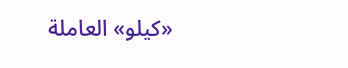«كيلو» العاملة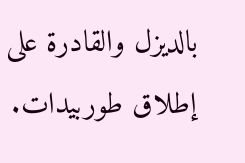بالديزل والقادرة على إطلاق طوربيدات.